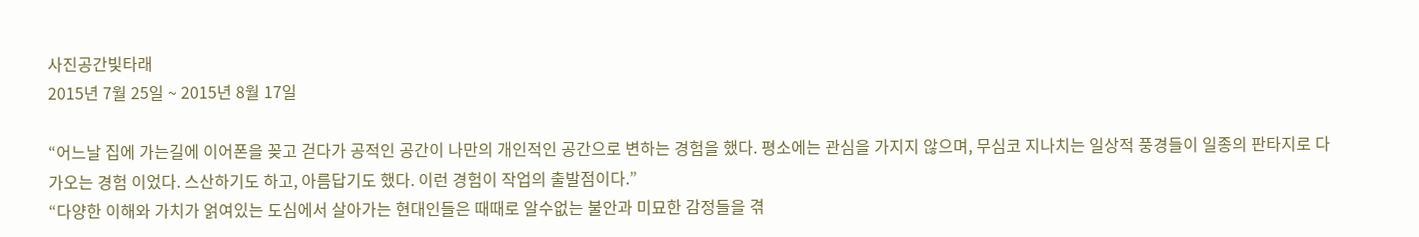사진공간빛타래
2015년 7월 25일 ~ 2015년 8월 17일

“어느날 집에 가는길에 이어폰을 꽂고 걷다가 공적인 공간이 나만의 개인적인 공간으로 변하는 경험을 했다. 평소에는 관심을 가지지 않으며, 무심코 지나치는 일상적 풍경들이 일종의 판타지로 다가오는 경험 이었다. 스산하기도 하고, 아름답기도 했다. 이런 경험이 작업의 출발점이다.”
“다양한 이해와 가치가 얽여있는 도심에서 살아가는 현대인들은 때때로 알수없는 불안과 미묘한 감정들을 겪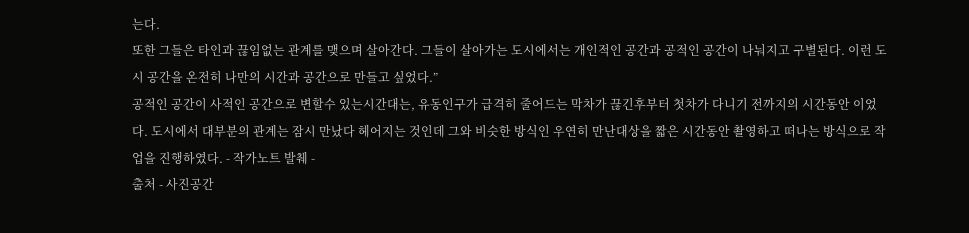는다.
또한 그들은 타인과 끊임없는 관계를 맺으며 살아간다. 그들이 살아가는 도시에서는 개인적인 공간과 공적인 공간이 나눠지고 구별된다. 이런 도시 공간을 온전히 나만의 시간과 공간으로 만들고 싶었다.”
공적인 공간이 사적인 공간으로 변할수 있는시간대는, 유동인구가 급격히 줄어드는 막차가 끊긴후부터 첫차가 다니기 전까지의 시간동안 이었다. 도시에서 대부분의 관계는 잠시 만났다 헤어지는 것인데 그와 비슷한 방식인 우연히 만난대상을 짧은 시간동안 촬영하고 떠나는 방식으로 작업을 진행하였다. - 작가노트 발췌 -
출처 - 사진공간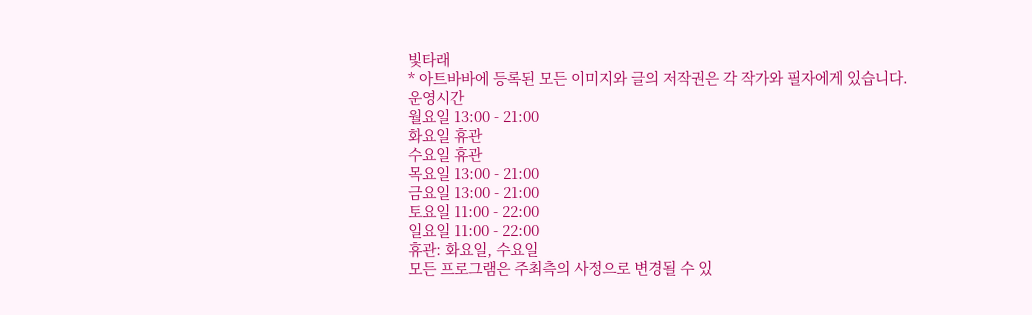빛타래
* 아트바바에 등록된 모든 이미지와 글의 저작권은 각 작가와 필자에게 있습니다.
운영시간
월요일 13:00 - 21:00
화요일 휴관
수요일 휴관
목요일 13:00 - 21:00
금요일 13:00 - 21:00
토요일 11:00 - 22:00
일요일 11:00 - 22:00
휴관: 화요일, 수요일
모든 프로그램은 주최측의 사정으로 변경될 수 있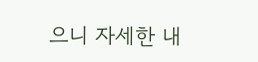으니 자세한 내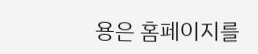용은 홈페이지를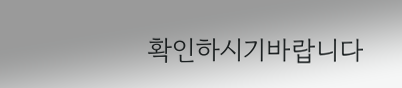확인하시기바랍니다